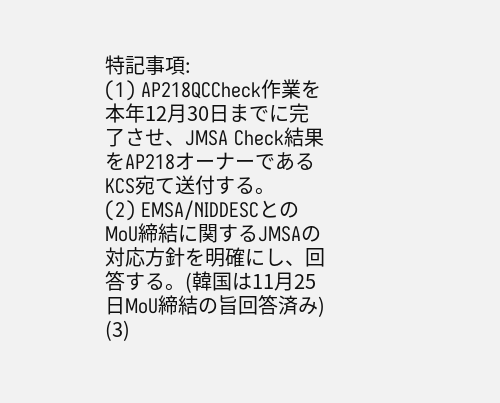特記事項:
(1) AP218QCCheck作業を本年12月30日までに完了させ、JMSA Check結果をAP218オーナーであるKCS宛て送付する。
(2) EMSA/NIDDESCとのMoU締結に関するJMSAの対応方針を明確にし、回答する。(韓国は11月25日MoU締結の旨回答済み)
(3)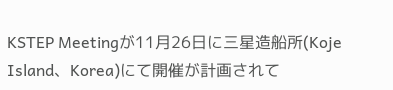KSTEP Meetingが11月26日に三星造船所(Koje Island、Korea)にて開催が計画されて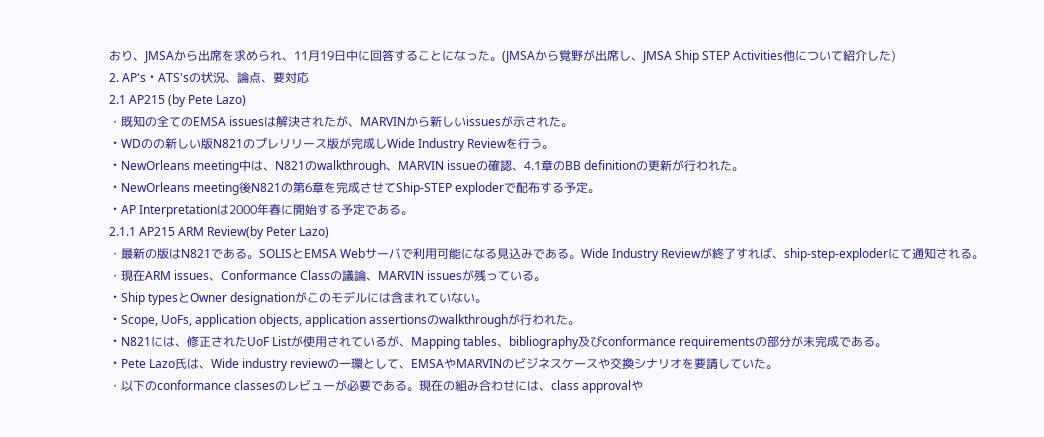おり、JMSAから出席を求められ、11月19日中に回答することになった。(JMSAから覚野が出席し、JMSA Ship STEP Activities他について紹介した)
2. AP's・ATS'sの状況、論点、要対応
2.1 AP215 (by Pete Lazo)
・既知の全てのEMSA issuesは解決されたが、MARVINから新しいissuesが示された。
・WDのの新しい版N821のプレリリース版が完成しWide Industry Reviewを行う。
・NewOrleans meeting中は、N821のwalkthrough、MARVIN issueの確認、4.1章のBB definitionの更新が行われた。
・NewOrleans meeting後N821の第6章を完成させてShip-STEP exploderで配布する予定。
・AP Interpretationは2000年春に開始する予定である。
2.1.1 AP215 ARM Review(by Peter Lazo)
・最新の版はN821である。SOLISとEMSA Webサーバで利用可能になる見込みである。Wide Industry Reviewが終了すれば、ship-step-exploderにて通知される。
・現在ARM issues、Conformance Classの議論、MARVIN issuesが残っている。
・Ship typesとOwner designationがこのモデルには含まれていない。
・Scope, UoFs, application objects, application assertionsのwalkthroughが行われた。
・N821には、修正されたUoF Listが使用されているが、Mapping tables、bibliography及びconformance requirementsの部分が未完成である。
・Pete Lazo氏は、Wide industry reviewの一環として、EMSAやMARVINのビジネスケースや交換シナリオを要請していた。
・以下のconformance classesのレビューが必要である。現在の組み合わせには、class approvalや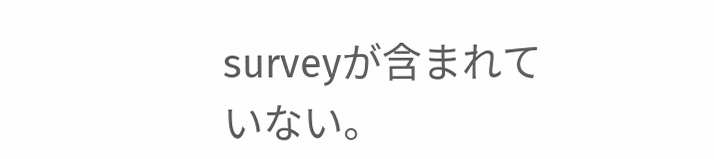surveyが含まれていない。